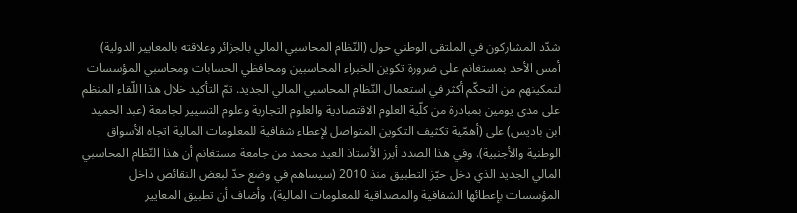شدّد المشاركون في الملتقى الوطني حول (النّظام المحاسبي المالي بالجزائر وعلاقته بالمعايير الدولية) أمس الأحد بمستغانم على ضرورة تكوين الخبراء المحاسبين ومحافظي الحسابات ومحاسبي المؤسسات لتمكينهم من التحكّم أكثر في استعمال النّظام المحاسبي المالي الجديد. تمّ التأكيد خلال هذا اللّقاء المنظم على مدى يومين بمبادرة من كلّية العلوم الاقتصادية والعلوم التجارية وعلوم التسيير لجامعة (عبد الحميد ابن باديس) على (أهمّية تكثيف التكوين المتواصل لإعطاء شفافية للمعلومات المالية اتجاه الأسواق الوطنية والأجنبية). وفي هذا الصدد أبرز الأستاذ العيد محمد من جامعة مستغانم أن هذا النّظام المحاسبي المالي الجديد الذي دخل حيّز التطبيق منذ 2010 (سيساهم في وضع حدّ لبعض النقائص داخل المؤسسات بإعطائها الشفافية والمصداقية للمعلومات المالية)، وأضاف أن تطبيق المعايير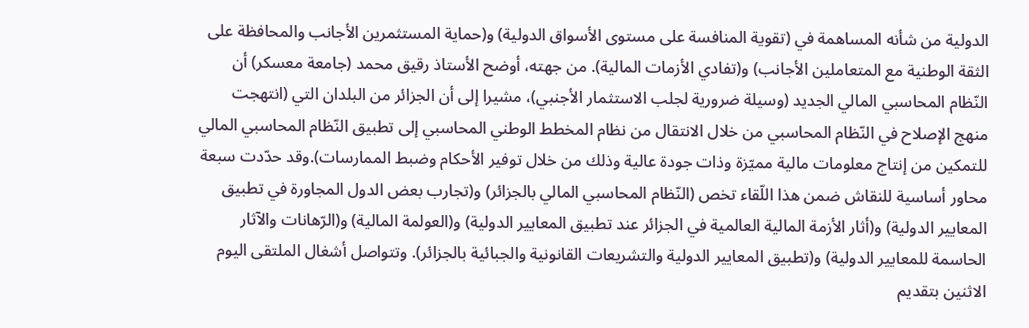الدولية من شأنه المساهمة في (تقوية المنافسة على مستوى الأسواق الدولية) و(حماية المستثمرين الأجانب والمحافظة على الثقة الوطنية مع المتعاملين الأجانب) و(تفادي الأزمات المالية). من جهته، أوضح الأستاذ رقيق محمد (جامعة معسكر) أن النّظام المحاسبي المالي الجديد (وسيلة ضرورية لجلب الاستثمار الأجنبي)، مشيرا إلى أن الجزائر من البلدان التي (انتهجت منهج الإصلاح في النّظام المحاسبي من خلال الانتقال من نظام المخطط الوطني المحاسبي إلى تطبيق النّظام المحاسبي المالي للتمكين من إنتاج معلومات مالية مميّزة وذات جودة عالية وذلك من خلال توفير الأحكام وضبط الممارسات).وقد حدّدت سبعة محاور أساسية للنقاش ضمن هذا اللّقاء تخص (النّظام المحاسبي المالي بالجزائر) و(تجارب بعض الدول المجاورة في تطبيق المعايير الدولية) و(أثار الأزمة المالية العالمية في الجزائر عند تطبيق المعايير الدولية) و(العولمة المالية) و(الرّهانات والآثار الحاسمة للمعايير الدولية) و(تطبيق المعايير الدولية والتشريعات القانونية والجبائية بالجزائر). وتتواصل أشغال الملتقى اليوم الاثنين بتقديم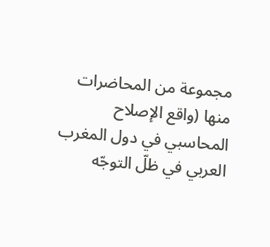مجموعة من المحاضرات منها (واقع الإصلاح المحاسبي في دول المغرب العربي في ظلّ التوجّه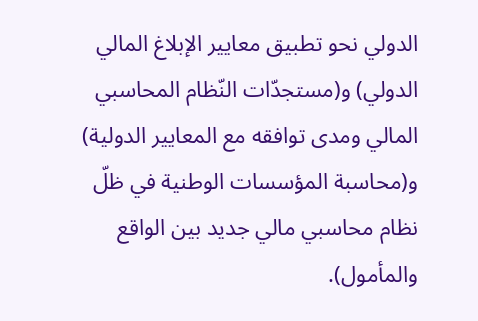الدولي نحو تطبيق معايير الإبلاغ المالي الدولي) و(مستجدّات النّظام المحاسبي المالي ومدى توافقه مع المعايير الدولية) و(محاسبة المؤسسات الوطنية في ظلّ نظام محاسبي مالي جديد بين الواقع والمأمول).